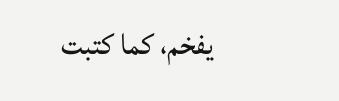يفخم، كما كتبت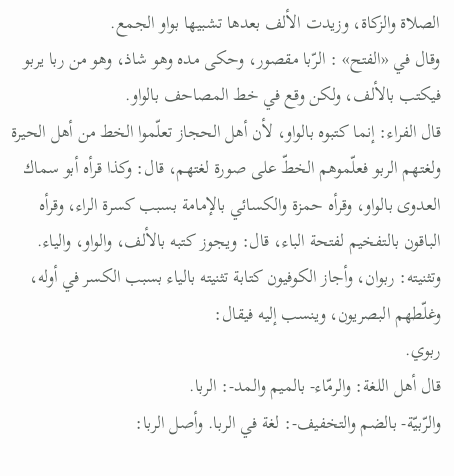الصلاة والزكاة، وزيدت الألف بعدها تشبيها بواو الجمع.
وقال في «الفتح» : الرّبا مقصور، وحكى مده وهو شاذ، وهو من ربا يربو فيكتب بالألف، ولكن وقع في خط المصاحف بالواو.
قال الفراء: إنما كتبوه بالواو، لأن أهل الحجاز تعلّموا الخط من أهل الحيرة ولغتهم الربو فعلّموهم الخطّ على صورة لغتهم، قال: وكذا قرأه أبو سماك العدوى بالواو، وقرأه حمزة والكسائي بالإمامة بسبب كسرة الراء، وقرأه الباقون بالتفخيم لفتحة الباء، قال: ويجوز كتبه بالألف، والواو، والياء.
وتثنيته: ربوان، وأجاز الكوفيون كتابة تثنيته بالياء بسبب الكسر في أوله، وغلّطهم البصريون، وينسب إليه فيقال:
ربوي.
قال أهل اللغة: والرمّاء- بالميم والمد-: الربا.
والرّبيّة- بالضم والتخفيف-: لغة في الربا. وأصل الربا: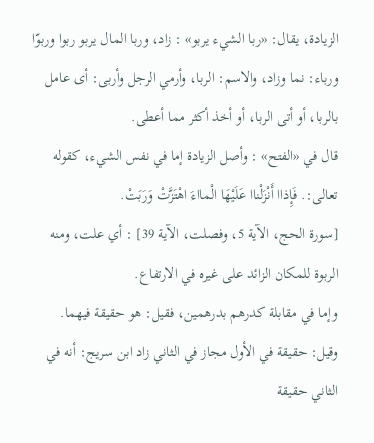الزيادة، يقال: «ربا الشيء يربو» : زاد، وربا المال يربو ربوا وربوّا ورباء: نما وزاد، والاسم: الربا، وأرمي الرجل وأربى: أى عامل بالربا، أو أتى الربا، أو أخذ أكثر مما أعطى.
قال في «الفتح» : وأصل الزيادة إما في نفس الشيء، كقوله تعالى:. فَإِذاا أَنْزَلْناا عَلَيْهَا الْمااءَ اهْتَزَّتْ وَرَبَتْ.
[سورة الحج، الآية 5، وفصلت، الآية 39] : أي علت، ومنه الربوة للمكان الزائد على غيره في الارتفاع.
وإما في مقابلة كدرهم بدرهمين، فقيل: هو حقيقة فيهما.
وقيل: حقيقة في الأول مجاز في الثاني زاد ابن سريج: أنه في الثاني حقيقة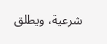شرعية، ويطلق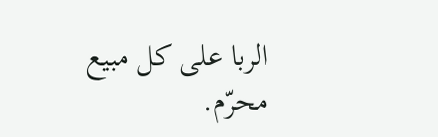الربا على كل مبيع محرّم.